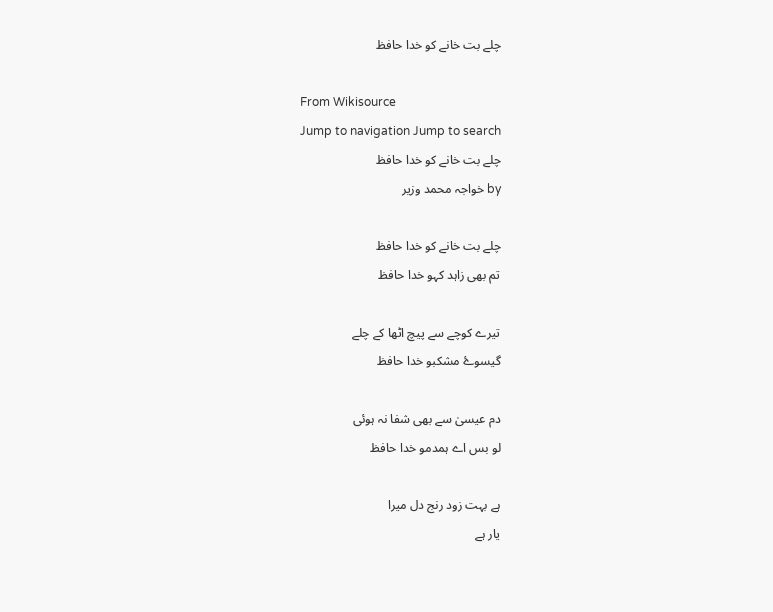چلے بت خانے کو خدا حافظ

From Wikisource
Jump to navigation Jump to search
چلے بت خانے کو خدا حافظ
by خواجہ محمد وزیر

چلے بت خانے کو خدا حافظ
تم بھی زاہد کہو خدا حافظ

تیرے کوچے سے پیچ اٹھا کے چلے
گیسوۓ مشکبو خدا حافظ

دم عیسیٰ سے بھی شفا نہ ہوئی
لو بس اے ہمدمو خدا حافظ

ہے بہت زود رنج دل میرا
یار ہے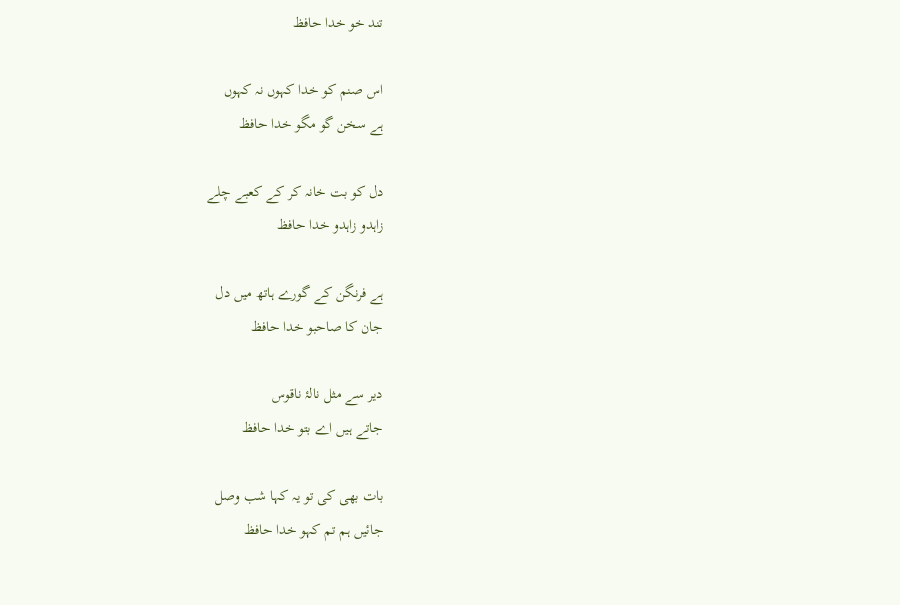تند خو خدا حافظ

اس صنم کو خدا کہوں نہ کہوں
ہے سخن گو مگو خدا حافظ

دل کو بت خانہ کر کے کعبے چلے
زاہدو زاہدو خدا حافظ

ہے فرنگن کے گورے ہاتھ میں دل
جان کا صاحبو خدا حافظ

دیر سے مثل نالۂ ناقوس
جاتے ہیں اے بتو خدا حافظ

بات بھی کی تو یہ کہا شب وصل
جائیں ہم تم کہو خدا حافظ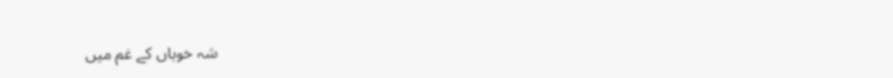شہ خوباں کے غم میں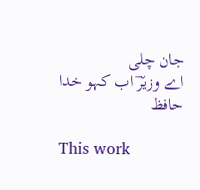جان چلی
اے وزیرؔ اب کہو خدا حافظ

This work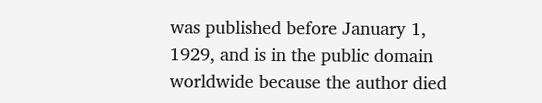was published before January 1, 1929, and is in the public domain worldwide because the author died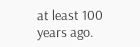at least 100 years ago.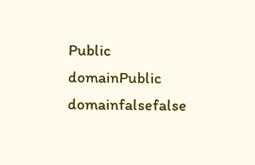Public domainPublic domainfalsefalse